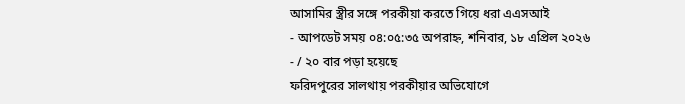আসামির স্ত্রীর সঙ্গে পরকীয়া করতে গিয়ে ধরা এএসআই
- আপডেট সময় ০৪:০৫:৩৫ অপরাহ্ন, শনিবার, ১৮ এপ্রিল ২০২৬
- / ২০ বার পড়া হয়েছে
ফরিদপুরের সালথায় পরকীয়ার অভিযোগে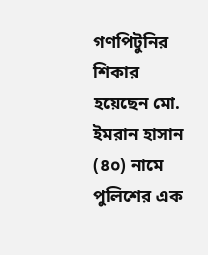গণপিটুনির শিকার হয়েছেন মো. ইমরান হাসান (৪০) নামে পুলিশের এক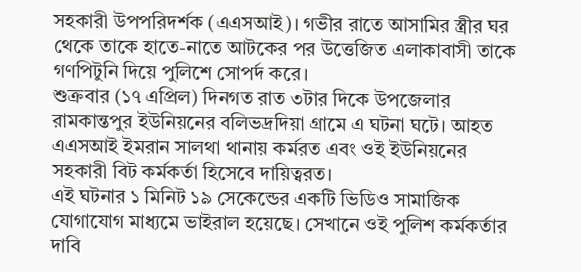সহকারী উপপরিদর্শক (এএসআই)। গভীর রাতে আসামির স্ত্রীর ঘর থেকে তাকে হাতে-নাতে আটকের পর উত্তেজিত এলাকাবাসী তাকে গণপিটুনি দিয়ে পুলিশে সোপর্দ করে।
শুক্রবার (১৭ এপ্রিল) দিনগত রাত ৩টার দিকে উপজেলার রামকান্তপুর ইউনিয়নের বলিভদ্রদিয়া গ্রামে এ ঘটনা ঘটে। আহত এএসআই ইমরান সালথা থানায় কর্মরত এবং ওই ইউনিয়নের সহকারী বিট কর্মকর্তা হিসেবে দায়িত্বরত।
এই ঘটনার ১ মিনিট ১৯ সেকেন্ডের একটি ভিডিও সামাজিক যোগাযোগ মাধ্যমে ভাইরাল হয়েছে। সেখানে ওই পুলিশ কর্মকর্তার দাবি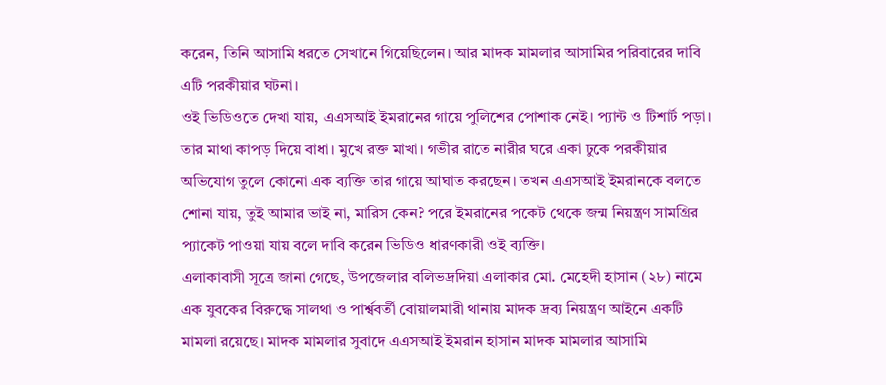করেন, তিনি আসামি ধরতে সেখানে গিয়েছিলেন। আর মাদক মামলার আসামির পরিবারের দাবি এটি পরকীয়ার ঘটনা।
ওই ভিডিওতে দেখা যায়, এএসআই ইমরানের গায়ে পুলিশের পোশাক নেই। প্যান্ট ও টিশার্ট পড়া। তার মাথা কাপড় দিয়ে বাধা। মুখে রক্ত মাখা। গভীর রাতে নারীর ঘরে একা ঢুকে পরকীয়ার অভিযোগ তুলে কোনো এক ব্যক্তি তার গায়ে আঘাত করছেন। তখন এএসআই ইমরানকে বলতে শোনা যায়, তুই আমার ভাই না, মারিস কেন? পরে ইমরানের পকেট থেকে জন্ম নিয়ন্ত্রণ সামগ্রির প্যাকেট পাওয়া যায় বলে দাবি করেন ভিডিও ধারণকারী ওই ব্যক্তি।
এলাকাবাসী সূত্রে জানা গেছে, উপজেলার বলিভদ্রদিয়া এলাকার মো. মেহেদী হাসান (২৮) নামে এক যুবকের বিরুদ্ধে সালথা ও পার্শ্ববর্তী বোয়ালমারী থানায় মাদক দ্রব্য নিয়ন্ত্রণ আইনে একটি মামলা রয়েছে। মাদক মামলার সুবাদে এএসআই ইমরান হাসান মাদক মামলার আসামি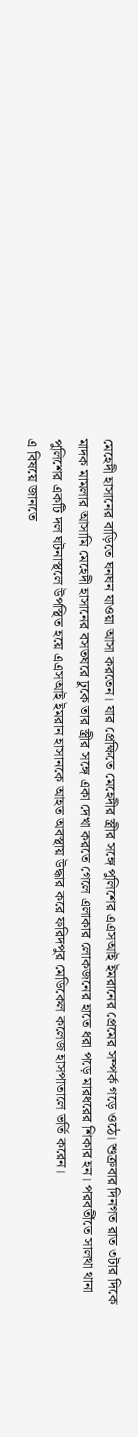মেহেদী হাসানের বাড়িতে ঘনঘন যাওয়া আসা করতেন। যার প্রেক্ষিতে মেহেদীর স্ত্রীর সঙ্গে পুলিশের এএসআই ইমরানের প্রেমের সম্পর্ক গড়ে ওঠে। শুক্রবার দিনগত রাত ৩টার দিকে মাদক মামলার আসামি মেহেদী হাসানের বসতঘরে ঢুকে তার স্ত্রীর সঙ্গে একা দেখা করতে গেলে এলাকার লোকজনের হাতে ধরা পড়ে মারধরের শিকার হন। পরবর্তীতে সালথা থানা পুলিশের একটি দল ঘটনাস্থলে উপস্থিত হয়ে এএসআই ইমরান হাসানকে আহত অবস্থায় উদ্ধার করে ফরিদপুর মেডিকেল কলেজ হাসপাতালে ভর্তি করেন।
এ বিষয়ে জানতে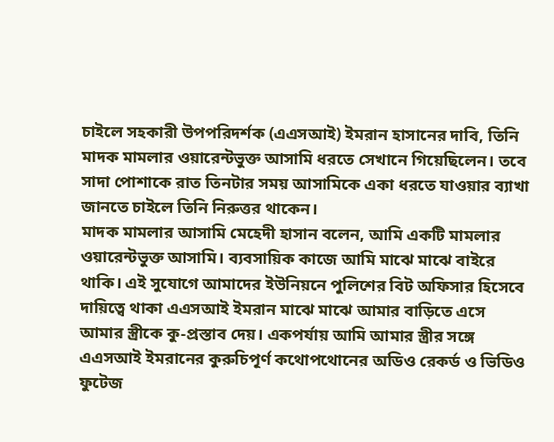চাইলে সহকারী উপপরিদর্শক (এএসআই) ইমরান হাসানের দাবি, তিনি মাদক মামলার ওয়ারেন্টভুক্ত আসামি ধরতে সেখানে গিয়েছিলেন। তবে সাদা পোশাকে রাত তিনটার সময় আসামিকে একা ধরতে যাওয়ার ব্যাখা জানতে চাইলে তিনি নিরুত্তর থাকেন।
মাদক মামলার আসামি মেহেদী হাসান বলেন, আমি একটি মামলার ওয়ারেন্টভুক্ত আসামি। ব্যবসায়িক কাজে আমি মাঝে মাঝে বাইরে থাকি। এই সুযোগে আমাদের ইউনিয়নে পুলিশের বিট অফিসার হিসেবে দায়িত্বে থাকা এএসআই ইমরান মাঝে মাঝে আমার বাড়িতে এসে আমার স্ত্রীকে কু-প্রস্তাব দেয়। একপর্যায় আমি আমার স্ত্রীর সঙ্গে এএসআই ইমরানের কুরুচিপূর্ণ কথোপথোনের অডিও রেকর্ড ও ভিডিও ফুটেজ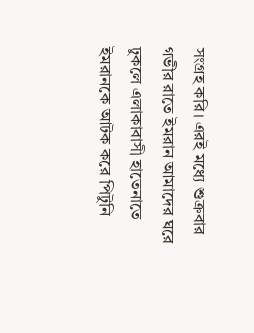সংগ্রহ করি। এরই মধ্যে শুক্রবার গভীর রাতে ইমরান আমাদের ঘরে ঢুকলে এলাকাবাসী হাতেনাতে ইমরানকে আটক করে পিটুনি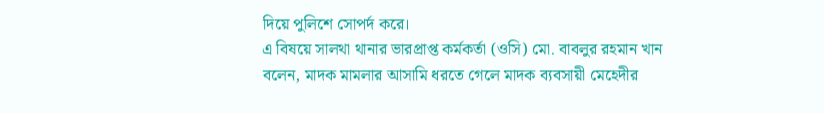দিয়ে পুলিশে সোপর্দ করে।
এ বিষয়ে সালথা থানার ভারপ্রাপ্ত কর্মকর্তা (ওসি) মো. বাবলুর রহমান খান বলেন, মাদক মামলার আসামি ধরতে গেলে মাদক ব্যবসায়ী মেহেদীর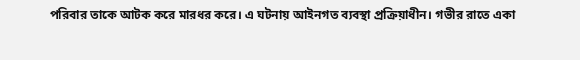পরিবার তাকে আটক করে মারধর করে। এ ঘটনায় আইনগত ব্যবস্থা প্রক্রিয়াধীন। গভীর রাতে একা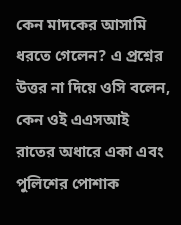কেন মাদকের আসামি ধরতে গেলেন? এ প্রশ্নের উত্তর না দিয়ে ওসি বলেন, কেন ওই এএসআই রাতের অধারে একা এবং পুলিশের পোশাক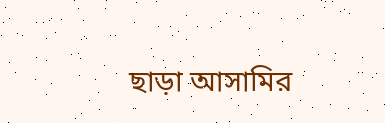ছাড়া আসামির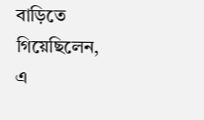বাড়িতে গিয়েছিলেন, এ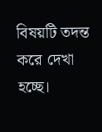বিষয়টি তদন্ত করে দেখা হচ্ছে।